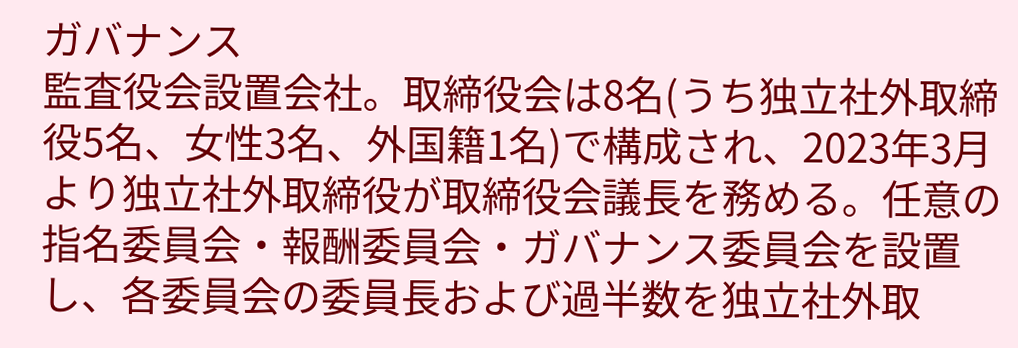ガバナンス
監査役会設置会社。取締役会は8名(うち独立社外取締役5名、女性3名、外国籍1名)で構成され、2023年3月より独立社外取締役が取締役会議長を務める。任意の指名委員会・報酬委員会・ガバナンス委員会を設置し、各委員会の委員長および過半数を独立社外取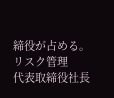締役が占める。
リスク管理
代表取締役社長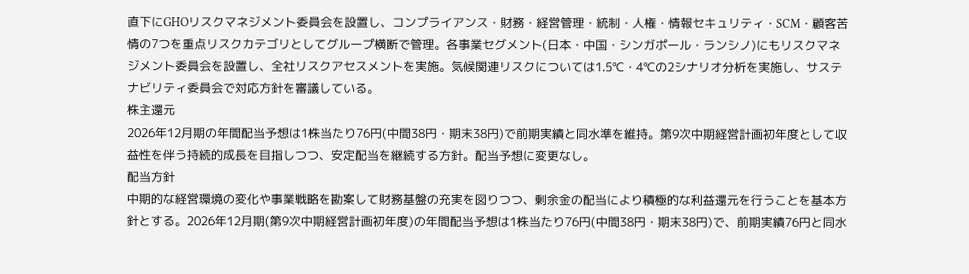直下にGHOリスクマネジメント委員会を設置し、コンプライアンス・財務・経営管理・統制・人権・情報セキュリティ・SCM・顧客苦情の7つを重点リスクカテゴリとしてグループ横断で管理。各事業セグメント(日本・中国・シンガポール・ランシノ)にもリスクマネジメント委員会を設置し、全社リスクアセスメントを実施。気候関連リスクについては1.5℃・4℃の2シナリオ分析を実施し、サステナビリティ委員会で対応方針を審議している。
株主還元
2026年12月期の年間配当予想は1株当たり76円(中間38円・期末38円)で前期実績と同水準を維持。第9次中期経営計画初年度として収益性を伴う持続的成長を目指しつつ、安定配当を継続する方針。配当予想に変更なし。
配当方針
中期的な経営環境の変化や事業戦略を勘案して財務基盤の充実を図りつつ、剰余金の配当により積極的な利益還元を行うことを基本方針とする。2026年12月期(第9次中期経営計画初年度)の年間配当予想は1株当たり76円(中間38円・期末38円)で、前期実績76円と同水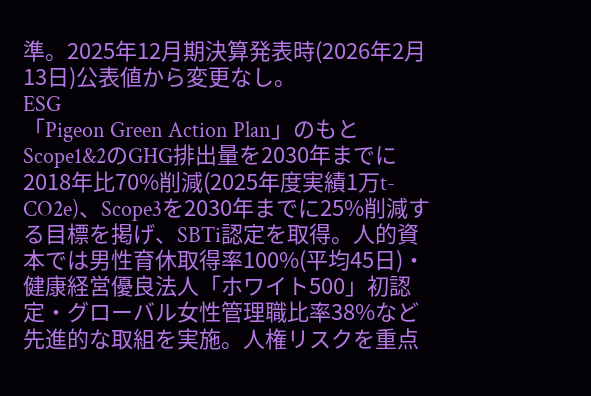準。2025年12月期決算発表時(2026年2月13日)公表値から変更なし。
ESG
「Pigeon Green Action Plan」のもとScope1&2のGHG排出量を2030年までに2018年比70%削減(2025年度実績1万t-CO2e)、Scope3を2030年までに25%削減する目標を掲げ、SBTi認定を取得。人的資本では男性育休取得率100%(平均45日)・健康経営優良法人「ホワイト500」初認定・グローバル女性管理職比率38%など先進的な取組を実施。人権リスクを重点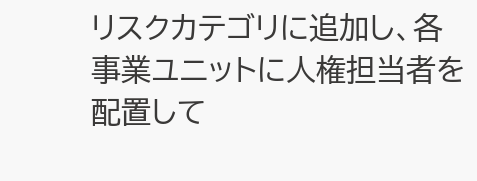リスクカテゴリに追加し、各事業ユニットに人権担当者を配置して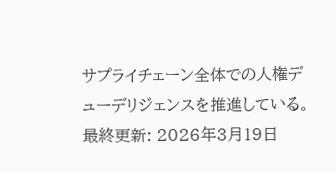サプライチェーン全体での人権デューデリジェンスを推進している。
最終更新: 2026年3月19日